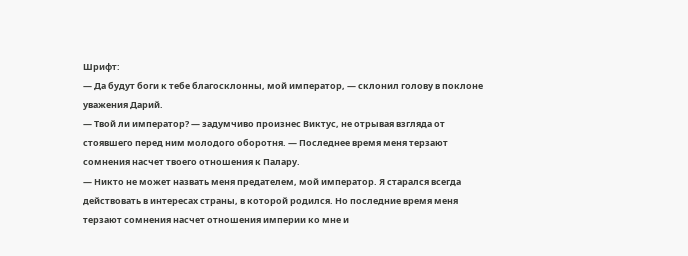Шрифт:
— Да будут боги к тебе благосклонны, мой император, — склонил голову в поклоне уважения Дарий.
— Твой ли император? — задумчиво произнес Виктус, не отрывая взгляда от стоявшего перед ним молодого оборотня. — Последнее время меня терзают сомнения насчет твоего отношения к Палару.
— Никто не может назвать меня предателем, мой император. Я старался всегда действовать в интересах страны, в которой родился. Но последние время меня терзают сомнения насчет отношения империи ко мне и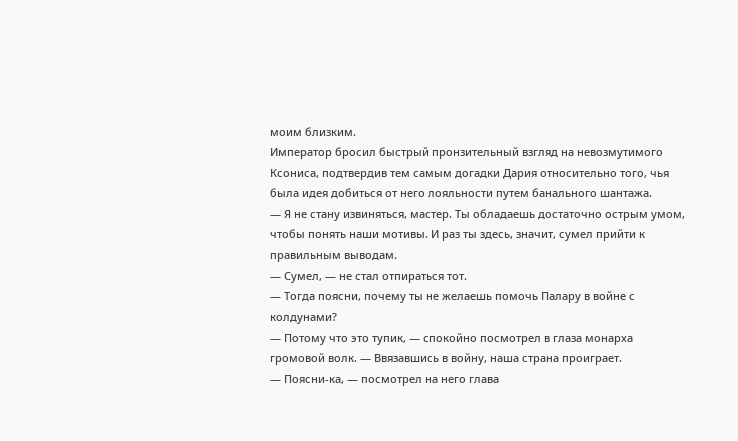моим близким.
Император бросил быстрый пронзительный взгляд на невозмутимого Ксониса, подтвердив тем самым догадки Дария относительно того, чья была идея добиться от него лояльности путем банального шантажа.
— Я не стану извиняться, мастер. Ты обладаешь достаточно острым умом, чтобы понять наши мотивы. И раз ты здесь, значит, сумел прийти к правильным выводам.
— Сумел, — не стал отпираться тот.
— Тогда поясни, почему ты не желаешь помочь Палару в войне с колдунами?
— Потому что это тупик, — спокойно посмотрел в глаза монарха громовой волк. — Ввязавшись в войну, наша страна проиграет.
— Поясни-ка, — посмотрел на него глава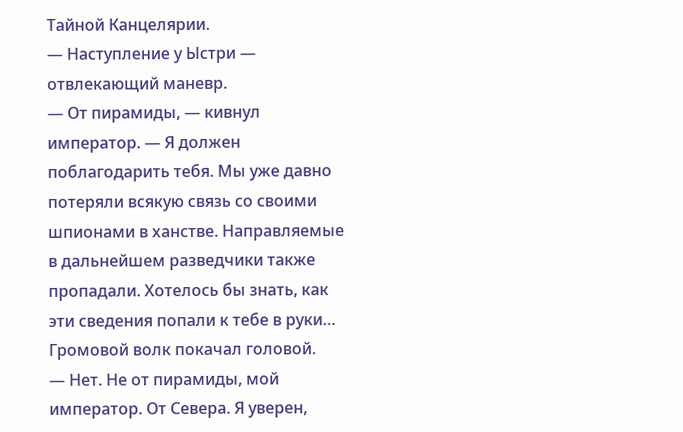Тайной Канцелярии.
— Наступление у Ыстри — отвлекающий маневр.
— От пирамиды, — кивнул император. — Я должен поблагодарить тебя. Мы уже давно потеряли всякую связь со своими шпионами в ханстве. Направляемые в дальнейшем разведчики также пропадали. Хотелось бы знать, как эти сведения попали к тебе в руки…
Громовой волк покачал головой.
— Нет. Не от пирамиды, мой император. От Севера. Я уверен,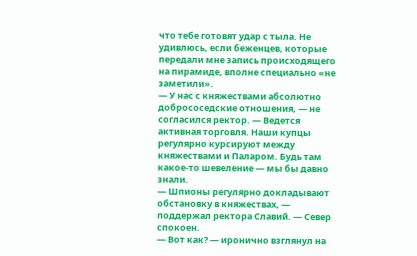что тебе готовят удар с тыла. Не удивлюсь, если беженцев, которые передали мне запись происходящего на пирамиде, вполне специально «не заметили».
— У нас с княжествами абсолютно добрососедские отношения, — не согласился ректор. — Ведется активная торговля. Наши купцы регулярно курсируют между княжествами и Паларом. Будь там какое-то шевеление — мы бы давно знали.
— Шпионы регулярно докладывают обстановку в княжествах, — поддержал ректора Славий. — Север спокоен.
— Вот как? — иронично взглянул на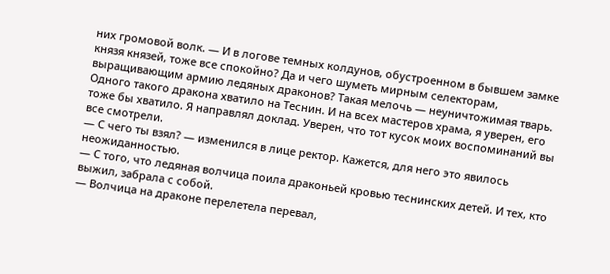них громовой волк. — И в логове темных колдунов, обустроенном в бывшем замке князя князей, тоже все спокойно? Да и чего шуметь мирным селекторам, выращивающим армию ледяных драконов? Такая мелочь — неуничтожимая тварь. Одного такого дракона хватило на Теснин. И на всех мастеров храма, я уверен, его тоже бы хватило. Я направлял доклад. Уверен, что тот кусок моих воспоминаний вы все смотрели.
— С чего ты взял? — изменился в лице ректор. Кажется, для него это явилось неожиданностью.
— С того, что ледяная волчица поила драконьей кровью теснинских детей. И тех, кто выжил, забрала с собой.
— Волчица на драконе перелетела перевал,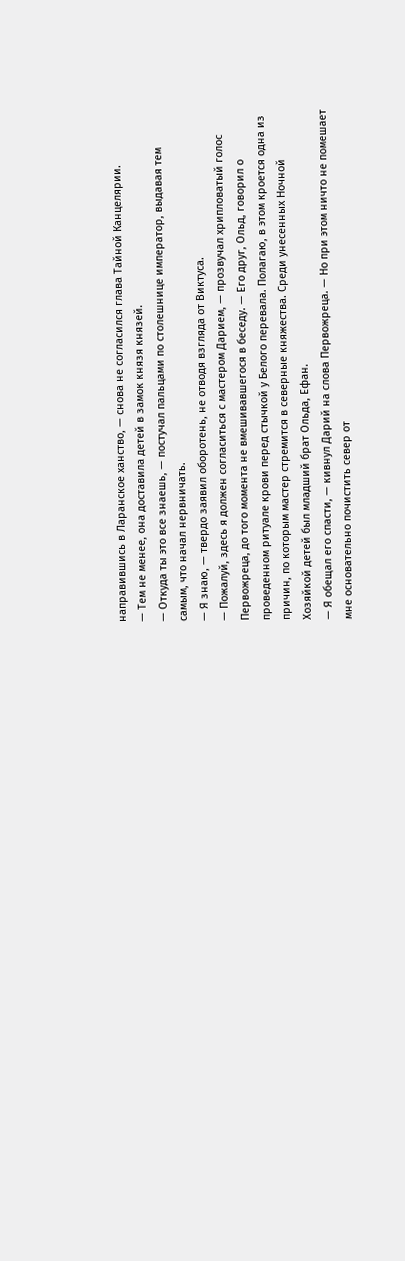направившись в Ларанское ханство, — снова не согласился глава Тайной Канцелярии.
— Тем не менее, она доставила детей в замок князя князей.
— Откуда ты это все знаешь, — постучал пальцами по столешнице император, выдавая тем самым, что начал нервничать.
— Я знаю, — твердо заявил оборотень, не отводя взгляда от Виктуса.
— Пожалуй, здесь я должен согласиться с мастером Дарием, — прозвучал хрипловатый голос Первожреца, до того момента не вмешивавшегося в беседу. — Его друг, Ольд, говорил о проведенном ритуале крови перед стычкой у Белого перевала. Полагаю, в этом кроется одна из причин, по которым мастер стремится в северные княжества. Среди унесенных Ночной Хозяйкой детей был младший брат Ольда, Ефан.
— Я обещал его спасти, — кивнул Дарий на слова Первожреца. — Но при этом ничто не помешает мне основательно почистить север от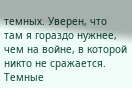темных. Уверен, что там я гораздо нужнее, чем на войне, в которой никто не сражается. Темные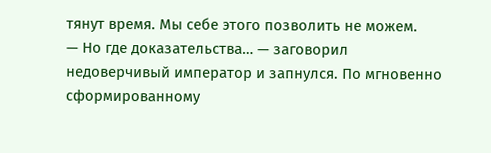тянут время. Мы себе этого позволить не можем.
— Но где доказательства… — заговорил недоверчивый император и запнулся. По мгновенно сформированному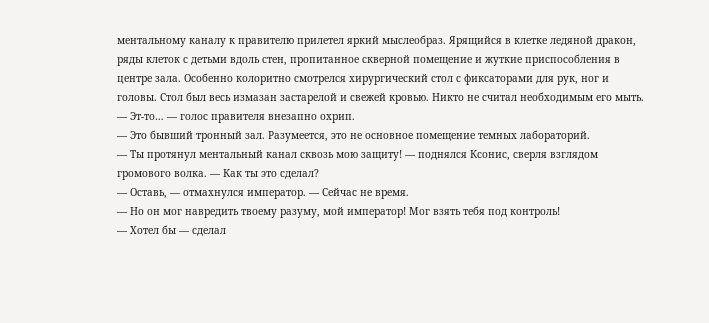ментальному каналу к правителю прилетел яркий мыслеобраз. Ярящийся в клетке ледяной дракон, ряды клеток с детьми вдоль стен, пропитанное скверной помещение и жуткие приспособления в центре зала. Особенно колоритно смотрелся хирургический стол с фиксаторами для рук, ног и головы. Стол был весь измазан застарелой и свежей кровью. Никто не считал необходимым его мыть.
— Эт-то… — голос правителя внезапно охрип.
— Это бывший тронный зал. Разумеется, это не основное помещение темных лабораторий.
— Ты протянул ментальный канал сквозь мою защиту! — поднялся Ксонис, сверля взглядом громового волка. — Как ты это сделал?
— Оставь, — отмахнулся император. — Сейчас не время.
— Но он мог навредить твоему разуму, мой император! Мог взять тебя под контроль!
— Хотел бы — сделал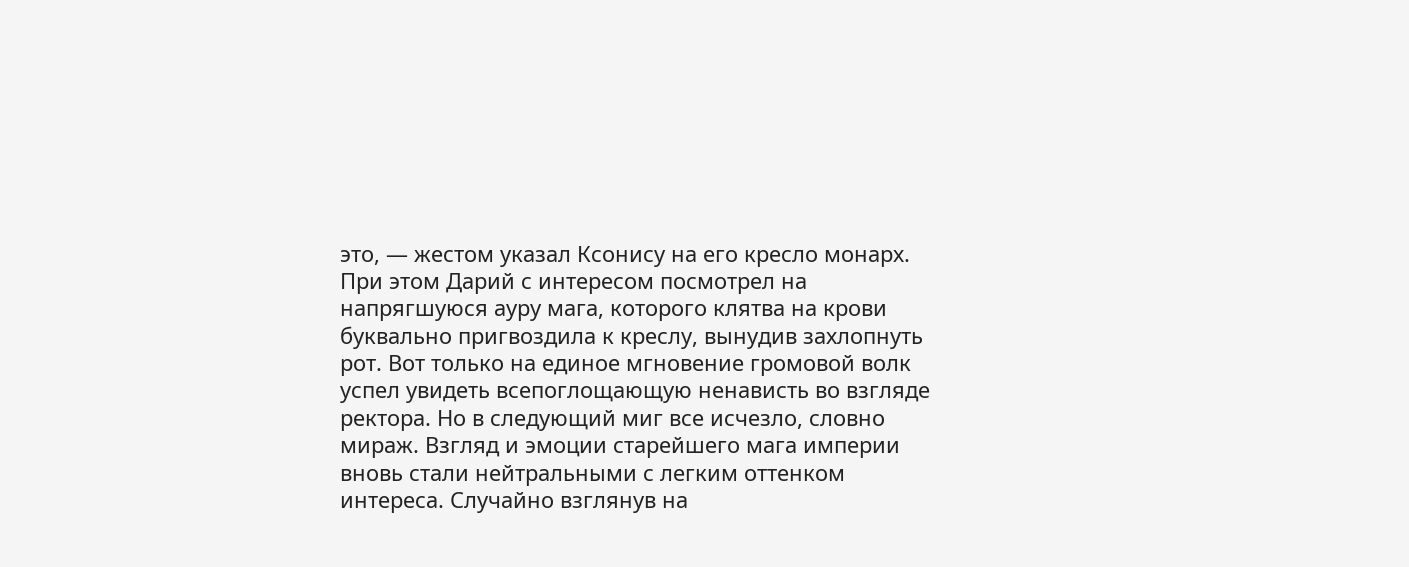это, — жестом указал Ксонису на его кресло монарх.
При этом Дарий с интересом посмотрел на напрягшуюся ауру мага, которого клятва на крови буквально пригвоздила к креслу, вынудив захлопнуть рот. Вот только на единое мгновение громовой волк успел увидеть всепоглощающую ненависть во взгляде ректора. Но в следующий миг все исчезло, словно мираж. Взгляд и эмоции старейшего мага империи вновь стали нейтральными с легким оттенком интереса. Случайно взглянув на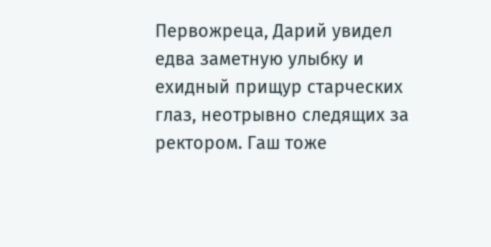Первожреца, Дарий увидел едва заметную улыбку и ехидный прищур старческих глаз, неотрывно следящих за ректором. Гаш тоже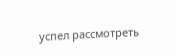успел рассмотреть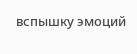вспышку эмоций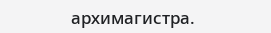архимагистра.